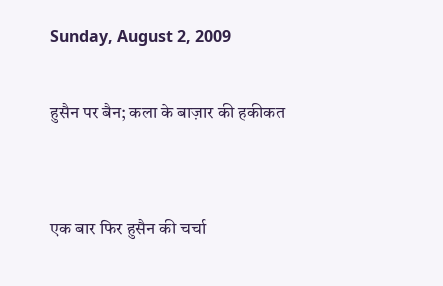Sunday, August 2, 2009

हुसैन पर बैन; कला के बाज़ार की हकीकत


एक बार फिर हुसैन की चर्चा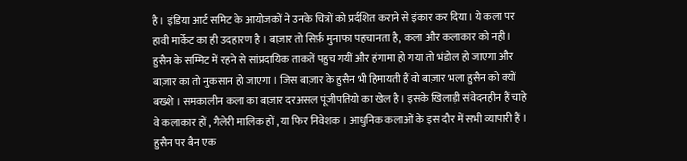है। इंडिया आर्ट समिट के आयोजकों ने उनके चित्रों को प्रर्दशित कराने से इंकार कर दिया। ये कला पर हावी मार्केट का ही उदहारण है । बाज़ार तो सिर्फ़ मुनाफा पहचानता है, कला और कलाकार को नही। हुसैन के सम्मिट में रहने से सांप्रदायिक ताकतें पहुच गयीं और हंगामा हो गया तो भंडोल हो जाएगा और बाज़ार का तो नुकसान हो जाएगा । जिस बाज़ार के हुसैन भी हिमायती हैं वो बाज़ार भला हुसैन को क्यों बख्शे । समकालीन कला का बाज़ार दरअसल पूंजीपतियो का खेल है। इसके खिलाड़ी संवेदनहीन हैं चाहे वे कलाकार हों , गैलेरी मालिक हों , या फिर निवेशक । आधुनिक कलाओं के इस दौर में सभी व्यापारी हैं ।
हुसैन पर बैन एक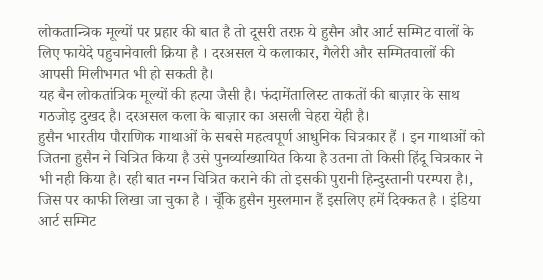लोकतान्त्रिक मूल्यों पर प्रहार की बात है तो दूसरी तरफ़ ये हुसैन और आर्ट सम्मिट वालों के लिए फायेदे पहुचानेवाली क्रिया है । दरअसल ये कलाकार, गैलेरी और सम्मितवालों की आपसी मिलीभगत भी हो सकती है।
यह बैन लोकतांत्रिक मूल्यों की हत्या जैसी है। फंदामेंतालिस्ट ताकतों की बाज़ार के साथ गठजोड़ दुखद है। दरअसल कला के बाज़ार का असली चेहरा येही है।
हुसैन भारतीय पौराणिक गाथाओं के सबसे महत्वपूर्ण आधुनिक चित्रकार हैं । इन गाथाओं को जितना हुसैन ने चित्रित किया है उसे पुनर्व्याख्यायित किया है उतना तो किसी हिंदू चित्रकार ने भी नही किया है। रही बात नग्न चित्रित कराने की तो इसकी पुरानी हिन्दुस्तानी परम्परा है।, जिस पर काफी लिखा जा चुका है । चूँकि हुसैन मुस्लमान हैं इसलिए हमें दिक्कत है । इंडिया आर्ट सम्मिट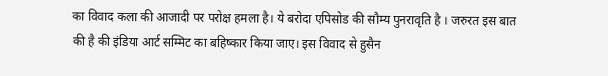का विवाद कला की आजादी पर परोक्ष हमला है। ये बरोदा एपिसोड की सौम्य पुनरावृति है । जरुरत इस बात की है की इंडिया आर्ट सम्मिट का बहिष्कार किया जाए। इस विवाद से हुसैन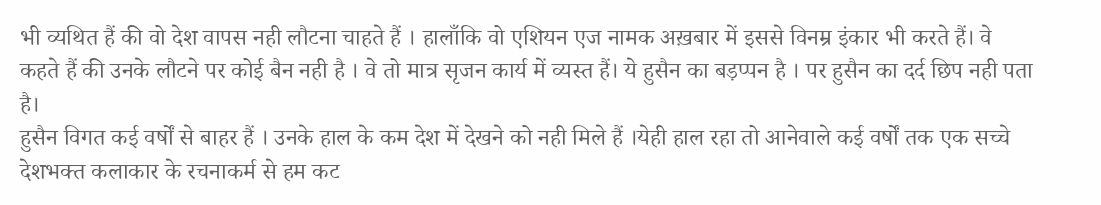भी व्यथित हैं की वो देश वापस नही लौटना चाहते हैं । हालाँकि वो एशियन एज नामक अख़बार में इससे विनम्र इंकार भी करते हैं। वे कहते हैं की उनके लौटने पर कोई बैन नही है । वे तो मात्र सृजन कार्य में व्यस्त हैं। ये हुसैन का बड़प्पन है । पर हुसैन का दर्द छिप नही पता है।
हुसैन विगत कई वर्षों से बाहर हैं । उनके हाल के कम देश में देखने को नही मिले हैं ।येही हाल रहा तो आनेवाले कई वर्षों तक एक सच्चे देशभक्त कलाकार के रचनाकर्म से हम कट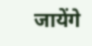जायेंगे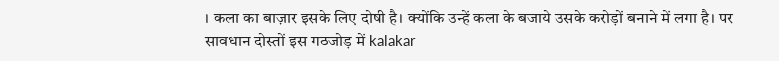। कला का बाज़ार इसके लिए दोषी है। क्योंकि उन्हें कला के बजाये उसके करोड़ों बनाने में लगा है। पर सावधान दोस्तों इस गठजोड़ में kalakar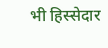भी हिस्सेदार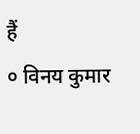हैं
० विनय कुमार